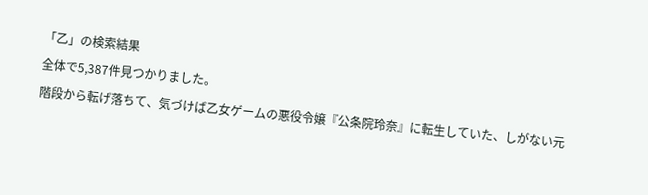「乙」の検索結果
全体で5,387件見つかりました。
階段から転げ落ちて、気づけば乙女ゲームの悪役令嬢『公条院玲奈』に転生していた、しがない元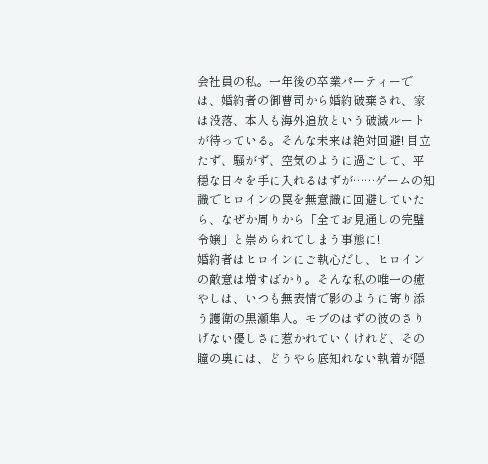会社員の私。一年後の卒業パーティーでは、婚約者の御曹司から婚約破棄され、家は没落、本人も海外追放という破滅ルートが待っている。そんな未来は絶対回避! 目立たず、騒がず、空気のように過ごして、平穏な日々を手に入れるはずが……ゲームの知識でヒロインの罠を無意識に回避していたら、なぜか周りから「全てお見通しの完璧令嬢」と崇められてしまう事態に!
婚約者はヒロインにご執心だし、ヒロインの敵意は増すばかり。そんな私の唯一の癒やしは、いつも無表情で影のように寄り添う護衛の黒瀬隼人。モブのはずの彼のさりげない優しさに惹かれていくけれど、その瞳の奥には、どうやら底知れない執着が隠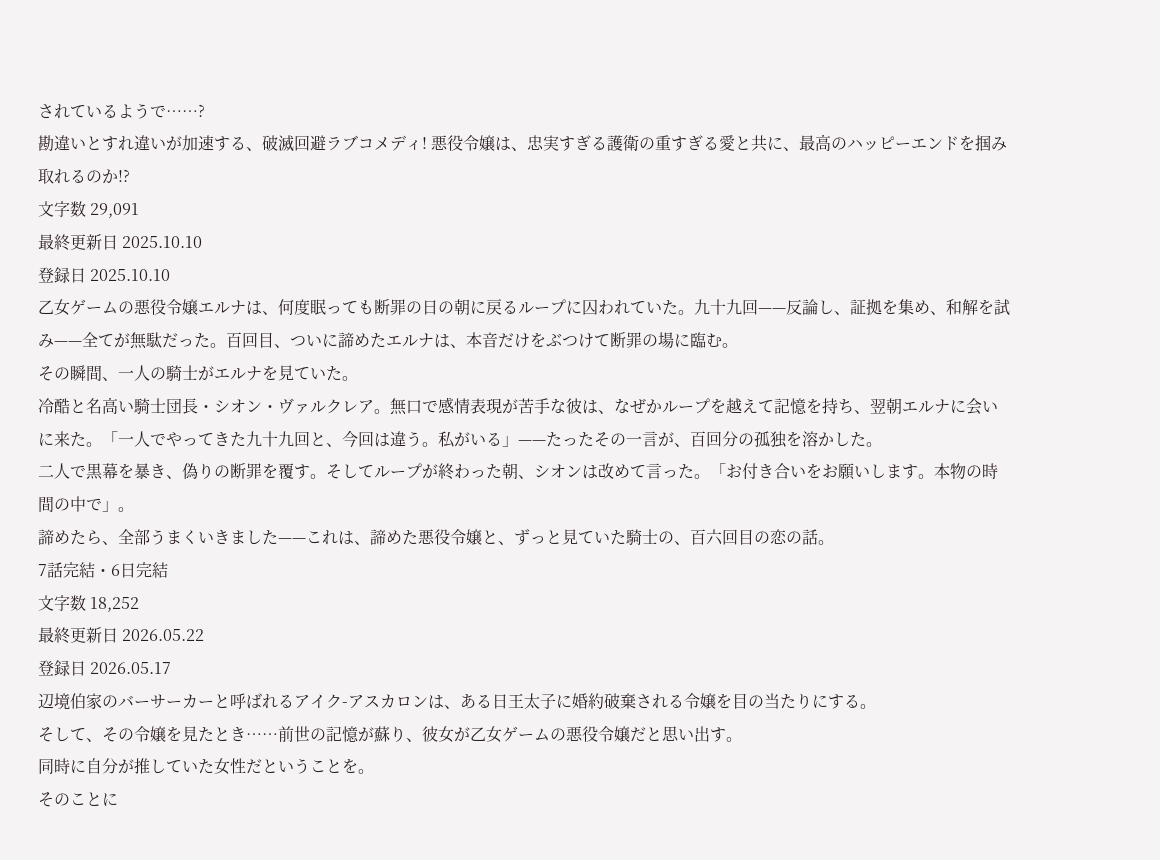されているようで……?
勘違いとすれ違いが加速する、破滅回避ラブコメディ! 悪役令嬢は、忠実すぎる護衛の重すぎる愛と共に、最高のハッピーエンドを掴み取れるのか!?
文字数 29,091
最終更新日 2025.10.10
登録日 2025.10.10
乙女ゲームの悪役令嬢エルナは、何度眠っても断罪の日の朝に戻るループに囚われていた。九十九回——反論し、証拠を集め、和解を試み——全てが無駄だった。百回目、ついに諦めたエルナは、本音だけをぶつけて断罪の場に臨む。
その瞬間、一人の騎士がエルナを見ていた。
冷酷と名高い騎士団長・シオン・ヴァルクレア。無口で感情表現が苦手な彼は、なぜかループを越えて記憶を持ち、翌朝エルナに会いに来た。「一人でやってきた九十九回と、今回は違う。私がいる」——たったその一言が、百回分の孤独を溶かした。
二人で黒幕を暴き、偽りの断罪を覆す。そしてループが終わった朝、シオンは改めて言った。「お付き合いをお願いします。本物の時間の中で」。
諦めたら、全部うまくいきました——これは、諦めた悪役令嬢と、ずっと見ていた騎士の、百六回目の恋の話。
7話完結・6日完結
文字数 18,252
最終更新日 2026.05.22
登録日 2026.05.17
辺境伯家のバーサーカーと呼ばれるアイク-アスカロンは、ある日王太子に婚約破棄される令嬢を目の当たりにする。
そして、その令嬢を見たとき……前世の記憶が蘇り、彼女が乙女ゲームの悪役令嬢だと思い出す。
同時に自分が推していた女性だということを。
そのことに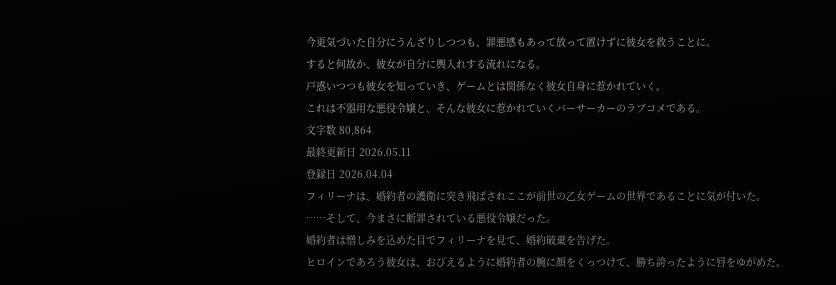今更気づいた自分にうんざりしつつも、罪悪感もあって放って置けずに彼女を救うことに。
すると何故か、彼女が自分に輿入れする流れになる。
戸惑いつつも彼女を知っていき、ゲームとは関係なく彼女自身に惹かれていく。
これは不器用な悪役令嬢と、そんな彼女に惹かれていくバーサーカーのラブコメである。
文字数 80,864
最終更新日 2026.05.11
登録日 2026.04.04
フィリーナは、婚約者の護衛に突き飛ばされここが前世の乙女ゲームの世界であることに気が付いた。
……そして、今まさに断罪されている悪役令嬢だった。
婚約者は憎しみを込めた目でフィリーナを見て、婚約破棄を告げた。
ヒロインであろう彼女は、おびえるように婚約者の腕に顔をくっつけて、勝ち誇ったように唇をゆがめた。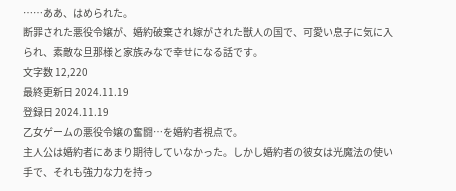……ああ、はめられた。
断罪された悪役令嬢が、婚約破棄され嫁がされた獣人の国で、可愛い息子に気に入られ、素敵な旦那様と家族みなで幸せになる話です。
文字数 12,220
最終更新日 2024.11.19
登録日 2024.11.19
乙女ゲームの悪役令嬢の奮闘…を婚約者視点で。
主人公は婚約者にあまり期待していなかった。しかし婚約者の彼女は光魔法の使い手で、それも強力な力を持っ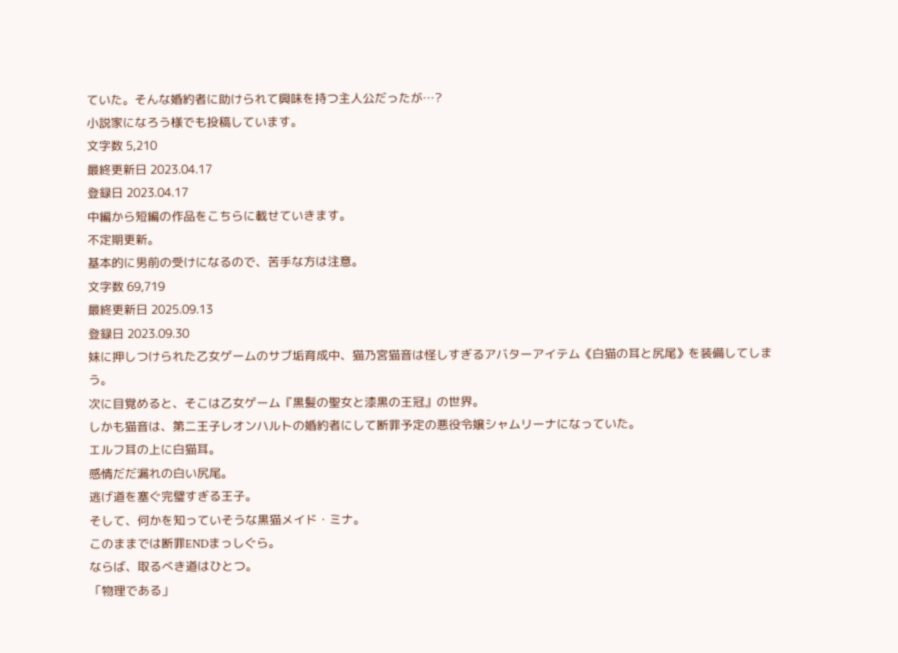ていた。そんな婚約者に助けられて興味を持つ主人公だったが…?
小説家になろう様でも投稿しています。
文字数 5,210
最終更新日 2023.04.17
登録日 2023.04.17
中編から短編の作品をこちらに載せていきます。
不定期更新。
基本的に男前の受けになるので、苦手な方は注意。
文字数 69,719
最終更新日 2025.09.13
登録日 2023.09.30
妹に押しつけられた乙女ゲームのサブ垢育成中、猫乃宮猫音は怪しすぎるアバターアイテム《白猫の耳と尻尾》を装備してしまう。
次に目覚めると、そこは乙女ゲーム『黒髪の聖女と漆黒の王冠』の世界。
しかも猫音は、第二王子レオンハルトの婚約者にして断罪予定の悪役令嬢シャムリーナになっていた。
エルフ耳の上に白猫耳。
感情だだ漏れの白い尻尾。
逃げ道を塞ぐ完璧すぎる王子。
そして、何かを知っていそうな黒猫メイド・ミナ。
このままでは断罪ENDまっしぐら。
ならば、取るべき道はひとつ。
「物理である」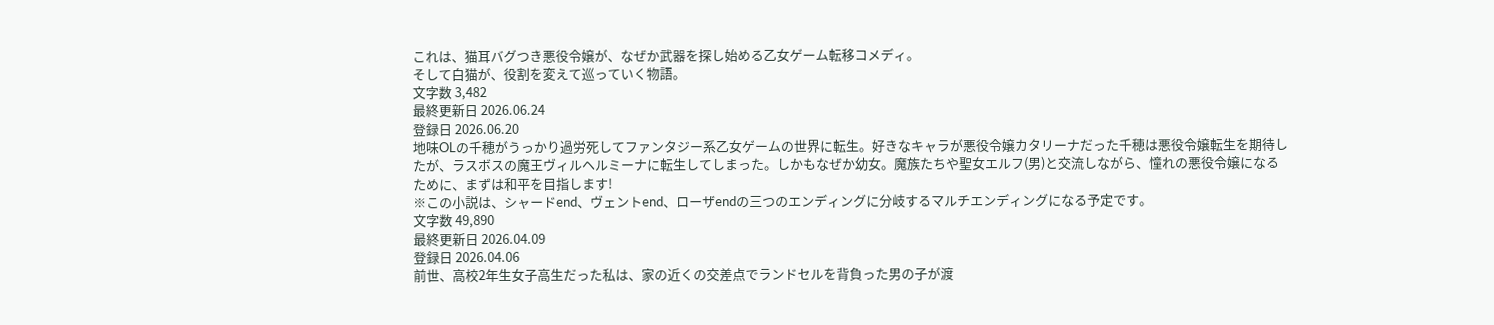これは、猫耳バグつき悪役令嬢が、なぜか武器を探し始める乙女ゲーム転移コメディ。
そして白猫が、役割を変えて巡っていく物語。
文字数 3,482
最終更新日 2026.06.24
登録日 2026.06.20
地味OLの千穂がうっかり過労死してファンタジー系乙女ゲームの世界に転生。好きなキャラが悪役令嬢カタリーナだった千穂は悪役令嬢転生を期待したが、ラスボスの魔王ヴィルヘルミーナに転生してしまった。しかもなぜか幼女。魔族たちや聖女エルフ(男)と交流しながら、憧れの悪役令嬢になるために、まずは和平を目指します!
※この小説は、シャードend、ヴェントend、ローザendの三つのエンディングに分岐するマルチエンディングになる予定です。
文字数 49,890
最終更新日 2026.04.09
登録日 2026.04.06
前世、高校2年生女子高生だった私は、家の近くの交差点でランドセルを背負った男の子が渡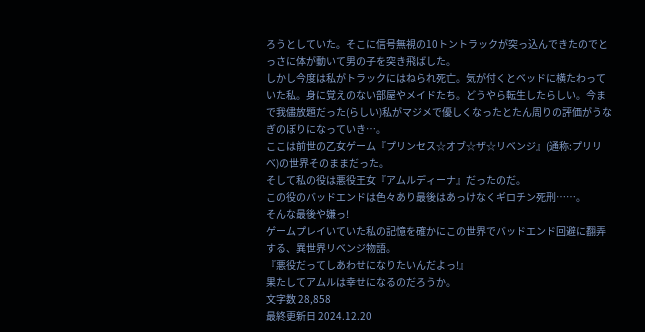ろうとしていた。そこに信号無視の10トントラックが突っ込んできたのでとっさに体が動いて男の子を突き飛ばした。
しかし今度は私がトラックにはねられ死亡。気が付くとベッドに横たわっていた私。身に覚えのない部屋やメイドたち。どうやら転生したらしい。今まで我儘放題だった(らしい)私がマジメで優しくなったとたん周りの評価がうなぎのぼりになっていき…。
ここは前世の乙女ゲーム『プリンセス☆オブ☆ザ☆リベンジ』(通称:プリリべ)の世界そのままだった。
そして私の役は悪役王女『アムルディーナ』だったのだ。
この役のバッドエンドは色々あり最後はあっけなくギロチン死刑……。
そんな最後や嫌っ!
ゲームプレイいていた私の記憶を確かにこの世界でバッドエンド回避に翻弄する、異世界リベンジ物語。
『悪役だってしあわせになりたいんだよっ!』
果たしてアムルは幸せになるのだろうか。
文字数 28,858
最終更新日 2024.12.20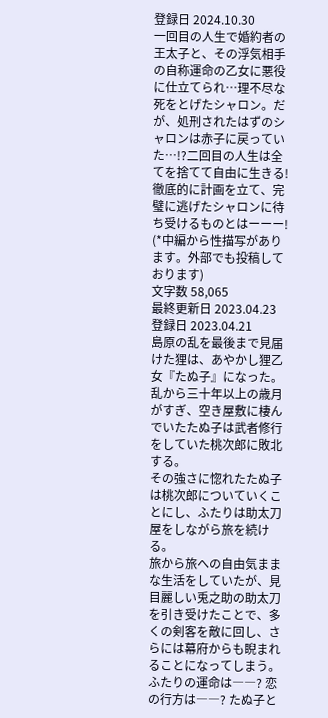登録日 2024.10.30
一回目の人生で婚約者の王太子と、その浮気相手の自称運命の乙女に悪役に仕立てられ…理不尽な死をとげたシャロン。だが、処刑されたはずのシャロンは赤子に戻っていた…!?二回目の人生は全てを捨てて自由に生きる!徹底的に計画を立て、完璧に逃げたシャロンに待ち受けるものとはーーー!
(*中編から性描写があります。外部でも投稿しております)
文字数 58,065
最終更新日 2023.04.23
登録日 2023.04.21
島原の乱を最後まで見届けた狸は、あやかし狸乙女『たぬ子』になった。
乱から三十年以上の歳月がすぎ、空き屋敷に棲んでいたたぬ子は武者修行をしていた桃次郎に敗北する。
その強さに惚れたたぬ子は桃次郎についていくことにし、ふたりは助太刀屋をしながら旅を続ける。
旅から旅への自由気ままな生活をしていたが、見目麗しい兎之助の助太刀を引き受けたことで、多くの剣客を敵に回し、さらには幕府からも睨まれることになってしまう。
ふたりの運命は――? 恋の行方は――? たぬ子と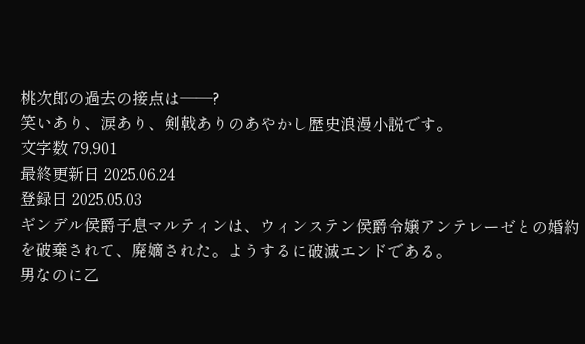桃次郎の過去の接点は――?
笑いあり、涙あり、剣戟ありのあやかし歴史浪漫小説です。
文字数 79,901
最終更新日 2025.06.24
登録日 2025.05.03
ギンデル侯爵子息マルティンは、ウィンステン侯爵令嬢アンテレーゼとの婚約を破棄されて、廃嫡された。ようするに破滅エンドである。
男なのに乙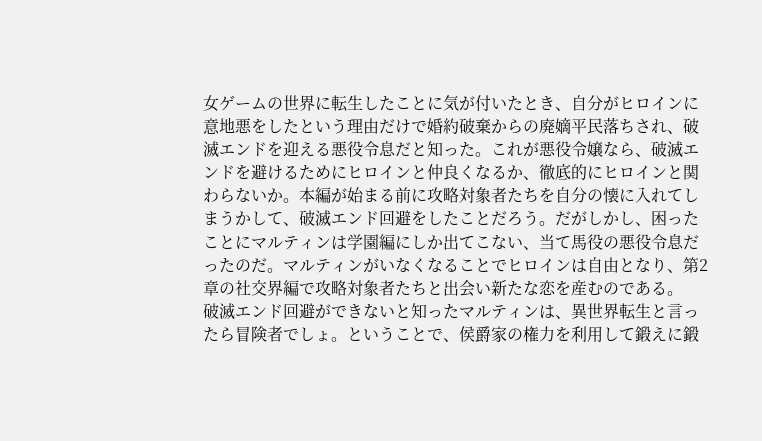女ゲームの世界に転生したことに気が付いたとき、自分がヒロインに意地悪をしたという理由だけで婚約破棄からの廃嫡平民落ちされ、破滅エンドを迎える悪役令息だと知った。これが悪役令嬢なら、破滅エンドを避けるためにヒロインと仲良くなるか、徹底的にヒロインと関わらないか。本編が始まる前に攻略対象者たちを自分の懐に入れてしまうかして、破滅エンド回避をしたことだろう。だがしかし、困ったことにマルティンは学園編にしか出てこない、当て馬役の悪役令息だったのだ。マルティンがいなくなることでヒロインは自由となり、第2章の社交界編で攻略対象者たちと出会い新たな恋を産むのである。
破滅エンド回避ができないと知ったマルティンは、異世界転生と言ったら冒険者でしょ。ということで、侯爵家の権力を利用して鍛えに鍛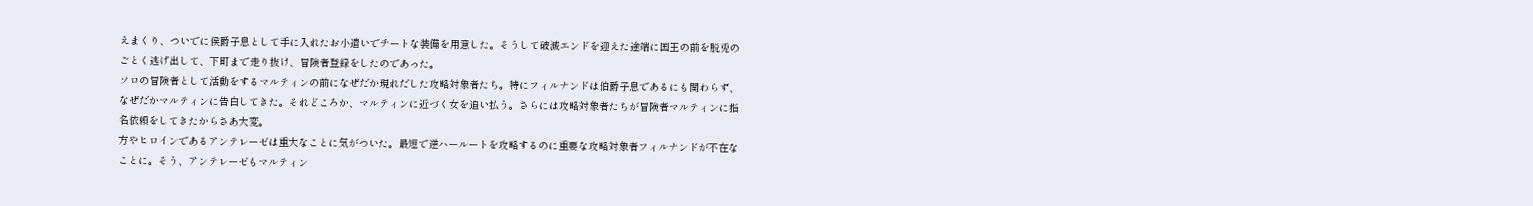えまくり、ついでに侯爵子息として手に入れたお小遣いでチートな装備を用意した。そうして破滅エンドを迎えた途端に国王の前を脱兎のごとく逃げ出して、下町まで走り抜け、冒険者登録をしたのであった。
ソロの冒険者として活動をするマルティンの前になぜだか現れだした攻略対象者たち。特にフィルナンドは伯爵子息であるにも関わらず、なぜだかマルティンに告白してきた。それどころか、マルティンに近づく女を追い払う。さらには攻略対象者たちが冒険者マルティンに指名依頼をしてきたからさあ大変。
方やヒロインであるアンテレーゼは重大なことに気がついた。最短で逆ハールートを攻略するのに重要な攻略対象者フィルナンドが不在なことに。そう、アンテレーゼもマルティン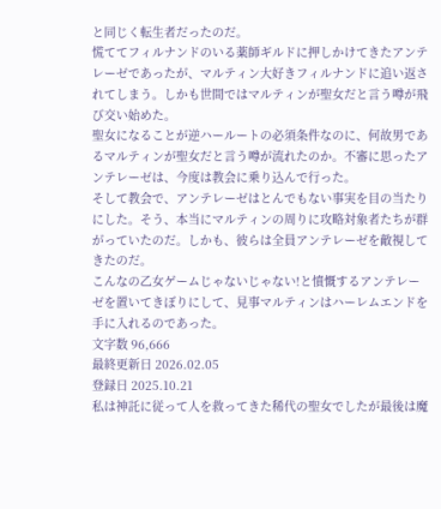と同じく転生者だったのだ。
慌ててフィルナンドのいる薬師ギルドに押しかけてきたアンテレーゼであったが、マルティン大好きフィルナンドに追い返されてしまう。しかも世間ではマルティンが聖女だと言う噂が飛び交い始めた。
聖女になることが逆ハールートの必須条件なのに、何故男であるマルティンが聖女だと言う噂が流れたのか。不審に思ったアンテレーゼは、今度は教会に乗り込んで行った。
そして教会で、アンテレーゼはとんでもない事実を目の当たりにした。そう、本当にマルティンの周りに攻略対象者たちが群がっていたのだ。しかも、彼らは全員アンテレーゼを敵視してきたのだ。
こんなの乙女ゲームじゃないじゃない!と憤慨するアンテレーゼを置いてきぼりにして、見事マルティンはハーレムエンドを手に入れるのであった。
文字数 96,666
最終更新日 2026.02.05
登録日 2025.10.21
私は神託に従って人を救ってきた稀代の聖女でしたが最後は魔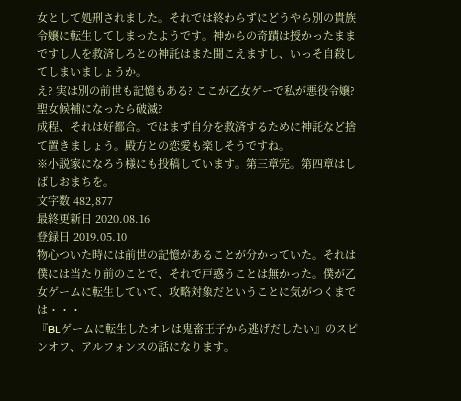女として処刑されました。それでは終わらずにどうやら別の貴族令嬢に転生してしまったようです。神からの奇蹟は授かったままですし人を救済しろとの神託はまた聞こえますし、いっそ自殺してしまいましょうか。
え? 実は別の前世も記憶もある? ここが乙女ゲーで私が悪役令嬢? 聖女候補になったら破滅?
成程、それは好都合。ではまず自分を救済するために神託など捨て置きましょう。殿方との恋愛も楽しそうですね。
※小説家になろう様にも投稿しています。第三章完。第四章はしばしおまちを。
文字数 482,877
最終更新日 2020.08.16
登録日 2019.05.10
物心ついた時には前世の記憶があることが分かっていた。それは僕には当たり前のことで、それで戸惑うことは無かった。僕が乙女ゲームに転生していて、攻略対象だということに気がつくまでは・・・
『BLゲームに転生したオレは鬼畜王子から逃げだしたい』のスピンオフ、アルフォンスの話になります。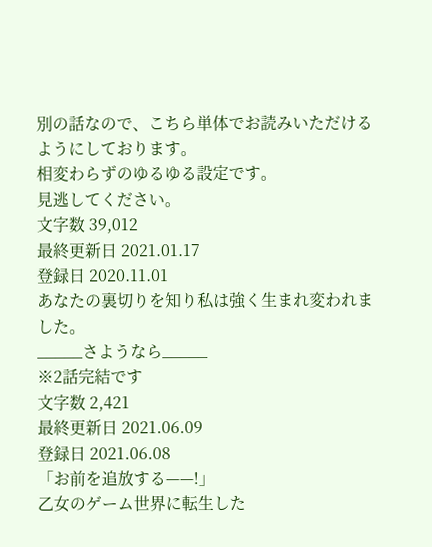別の話なので、こちら単体でお読みいただけるようにしております。
相変わらずのゆるゆる設定です。
見逃してください。
文字数 39,012
最終更新日 2021.01.17
登録日 2020.11.01
あなたの裏切りを知り私は強く生まれ変われました。
_____さようなら_____
※2話完結です
文字数 2,421
最終更新日 2021.06.09
登録日 2021.06.08
「お前を追放する——!」
乙女のゲーム世界に転生した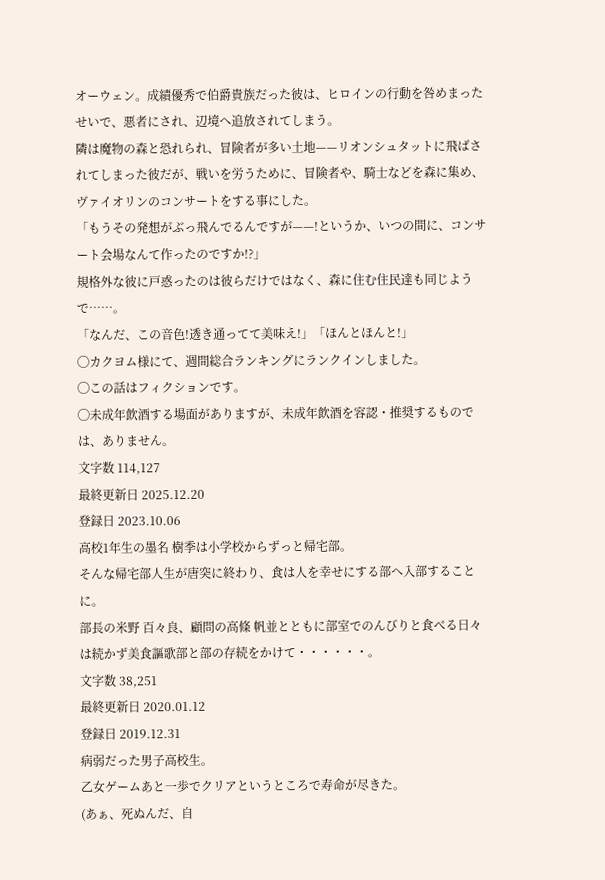オーウェン。成績優秀で伯爵貴族だった彼は、ヒロインの行動を咎めまったせいで、悪者にされ、辺境へ追放されてしまう。
隣は魔物の森と恐れられ、冒険者が多い土地——リオンシュタットに飛ばされてしまった彼だが、戦いを労うために、冒険者や、騎士などを森に集め、ヴァイオリンのコンサートをする事にした。
「もうその発想がぶっ飛んでるんですが——!というか、いつの間に、コンサート会場なんて作ったのですか!?」
規格外な彼に戸惑ったのは彼らだけではなく、森に住む住民達も同じようで……。
「なんだ、この音色!透き通ってて美味え!」「ほんとほんと!」
◯カクヨム様にて、週間総合ランキングにランクインしました。
◯この話はフィクションです。
◯未成年飲酒する場面がありますが、未成年飲酒を容認・推奨するものでは、ありません。
文字数 114,127
最終更新日 2025.12.20
登録日 2023.10.06
高校1年生の墨名 樹季は小学校からずっと帰宅部。
そんな帰宅部人生が唐突に終わり、食は人を幸せにする部へ入部することに。
部長の米野 百々良、顧問の高條 帆並とともに部室でのんびりと食べる日々は続かず美食謳歌部と部の存続をかけて・・・・・・。
文字数 38,251
最終更新日 2020.01.12
登録日 2019.12.31
病弱だった男子高校生。
乙女ゲームあと一歩でクリアというところで寿命が尽きた。
(あぁ、死ぬんだ、自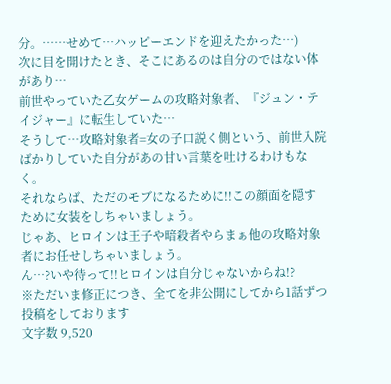分。……せめて…ハッピーエンドを迎えたかった…)
次に目を開けたとき、そこにあるのは自分のではない体があり…
前世やっていた乙女ゲームの攻略対象者、『ジュン・テイジャー』に転生していた…
そうして…攻略対象者=女の子口説く側という、前世入院ばかりしていた自分があの甘い言葉を吐けるわけもなく。
それならば、ただのモブになるために!!この顔面を隠すために女装をしちゃいましょう。
じゃあ、ヒロインは王子や暗殺者やらまぁ他の攻略対象者にお任せしちゃいましょう。
ん…?いや待って!!ヒロインは自分じゃないからね!?
※ただいま修正につき、全てを非公開にしてから1話ずつ投稿をしております
文字数 9,520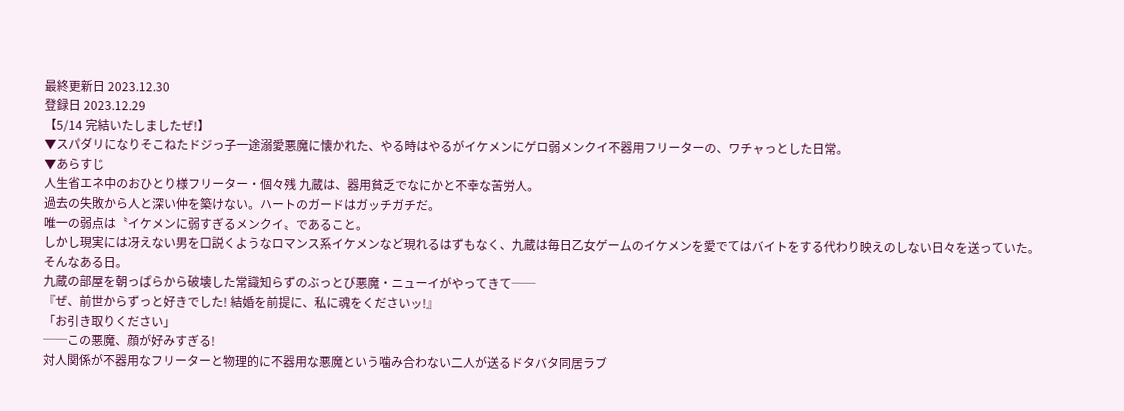最終更新日 2023.12.30
登録日 2023.12.29
【5/14 完結いたしましたぜ!】
▼スパダリになりそこねたドジっ子一途溺愛悪魔に懐かれた、やる時はやるがイケメンにゲロ弱メンクイ不器用フリーターの、ワチャっとした日常。
▼あらすじ
人生省エネ中のおひとり様フリーター・個々残 九蔵は、器用貧乏でなにかと不幸な苦労人。
過去の失敗から人と深い仲を築けない。ハートのガードはガッチガチだ。
唯一の弱点は〝イケメンに弱すぎるメンクイ〟であること。
しかし現実には冴えない男を口説くようなロマンス系イケメンなど現れるはずもなく、九蔵は毎日乙女ゲームのイケメンを愛でてはバイトをする代わり映えのしない日々を送っていた。
そんなある日。
九蔵の部屋を朝っぱらから破壊した常識知らずのぶっとび悪魔・ニューイがやってきて──
『ぜ、前世からずっと好きでした! 結婚を前提に、私に魂をくださいッ!』
「お引き取りください」
──この悪魔、顔が好みすぎる!
対人関係が不器用なフリーターと物理的に不器用な悪魔という噛み合わない二人が送るドタバタ同居ラブ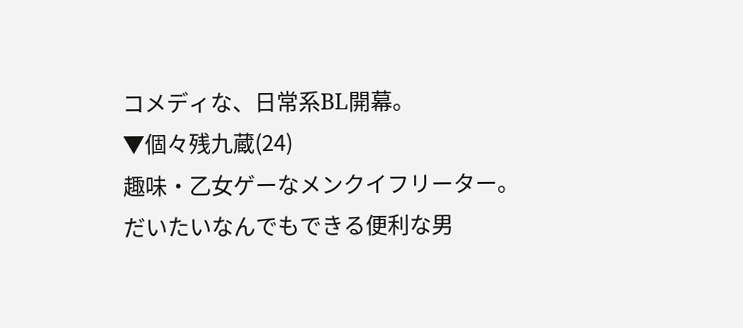コメディな、日常系BL開幕。
▼個々残九蔵(24)
趣味・乙女ゲーなメンクイフリーター。だいたいなんでもできる便利な男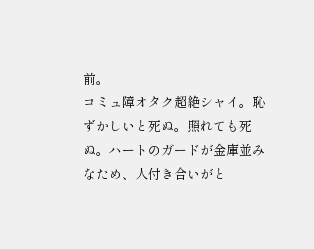前。
コミュ障オタク超絶シャイ。恥ずかしいと死ぬ。照れても死ぬ。ハートのガードが金庫並みなため、人付き合いがと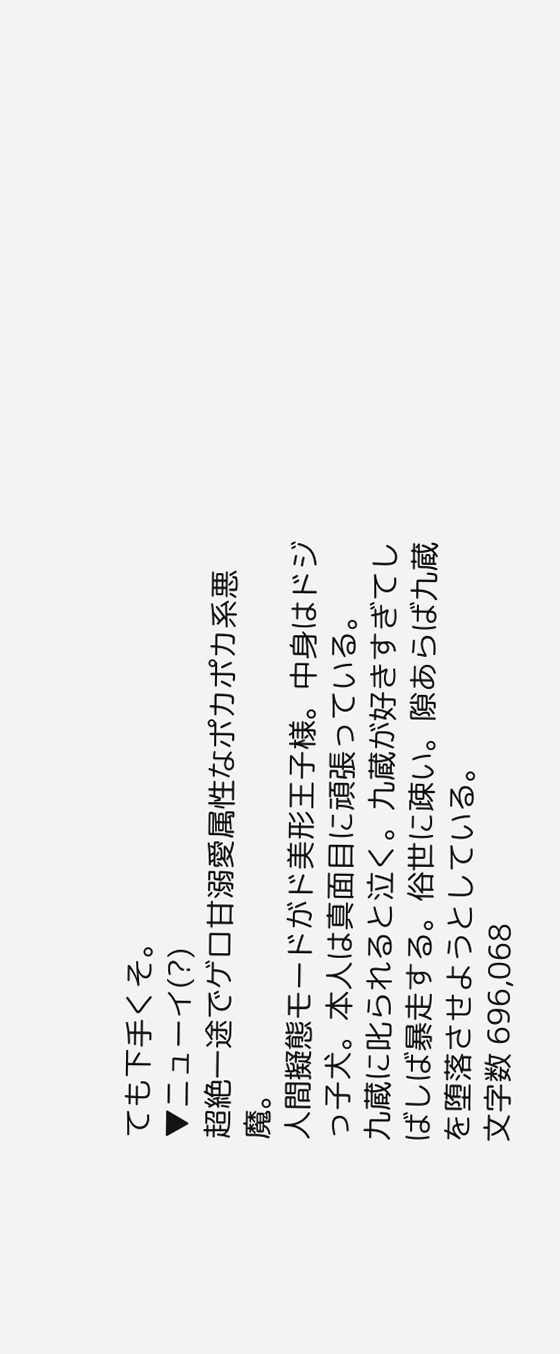ても下手くそ。
▼ニューイ(?)
超絶一途でゲロ甘溺愛属性なポカポカ系悪魔。
人間擬態モードがド美形王子様。中身はドジっ子犬。本人は真面目に頑張っている。
九蔵に叱られると泣く。九蔵が好きすぎてしばしば暴走する。俗世に疎い。隙あらば九蔵を堕落させようとしている。
文字数 696,068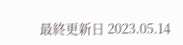最終更新日 2023.05.14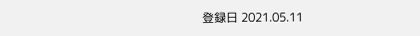登録日 2021.05.11